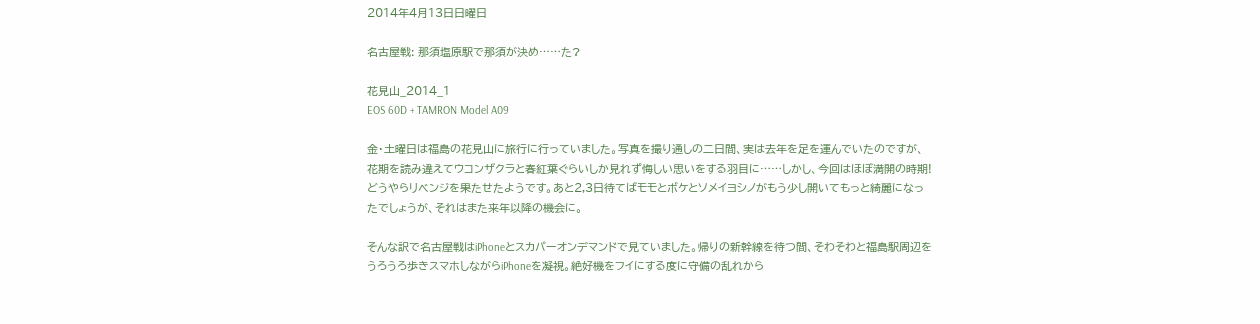2014年4月13日日曜日

名古屋戦: 那須塩原駅で那須が決め……た?

花見山_2014_1
EOS 60D + TAMRON Model A09

金・土曜日は福島の花見山に旅行に行っていました。写真を撮り通しの二日間、実は去年を足を運んでいたのですが、花期を読み違えてウコンザクラと春紅葉ぐらいしか見れず悔しい思いをする羽目に……しかし、今回はほぼ満開の時期!どうやらリベンジを果たせたようです。あと2,3日待てばモモとボケとソメイヨシノがもう少し開いてもっと綺麗になったでしょうが、それはまた来年以降の機会に。

そんな訳で名古屋戦はiPhoneとスカパーオンデマンドで見ていました。帰りの新幹線を待つ間、そわそわと福島駅周辺をうろうろ歩きスマホしながらiPhoneを凝視。絶好機をフイにする度に守備の乱れから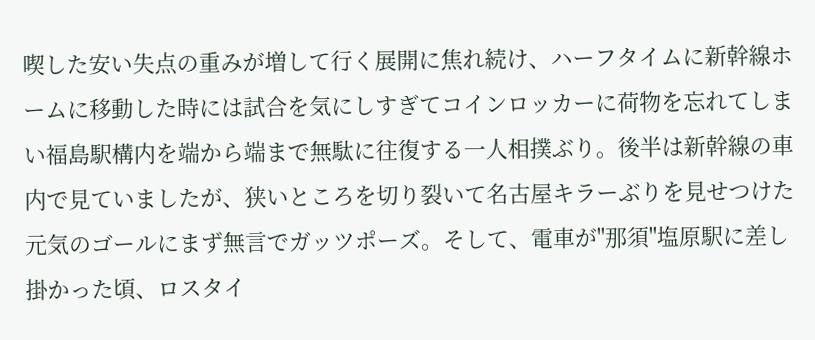喫した安い失点の重みが増して行く展開に焦れ続け、ハーフタイムに新幹線ホームに移動した時には試合を気にしすぎてコインロッカーに荷物を忘れてしまい福島駅構内を端から端まで無駄に往復する一人相撲ぶり。後半は新幹線の車内で見ていましたが、狭いところを切り裂いて名古屋キラーぶりを見せつけた元気のゴールにまず無言でガッツポーズ。そして、電車が"那須"塩原駅に差し掛かった頃、ロスタイ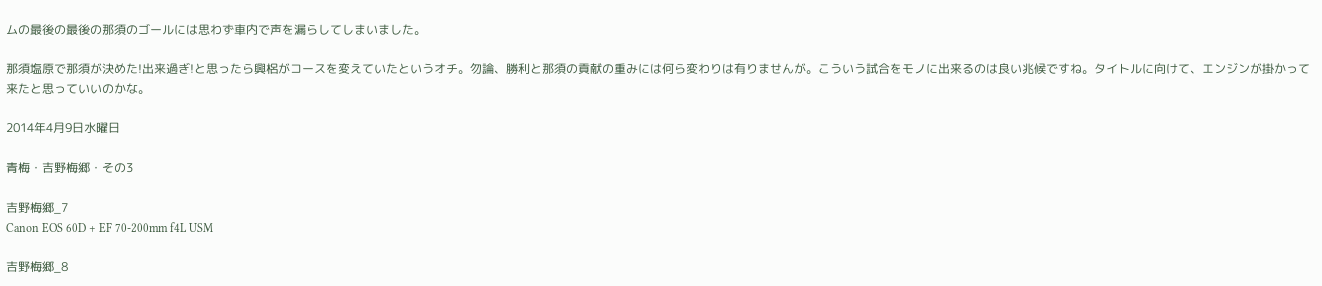ムの最後の最後の那須のゴールには思わず車内で声を漏らしてしまいました。

那須塩原で那須が決めた!出来過ぎ!と思ったら興梠がコースを変えていたというオチ。勿論、勝利と那須の貢献の重みには何ら変わりは有りませんが。こういう試合をモノに出来るのは良い兆候ですね。タイトルに向けて、エンジンが掛かって来たと思っていいのかな。

2014年4月9日水曜日

青梅・吉野梅郷・その3

吉野梅郷_7
Canon EOS 60D + EF 70-200mm f4L USM

吉野梅郷_8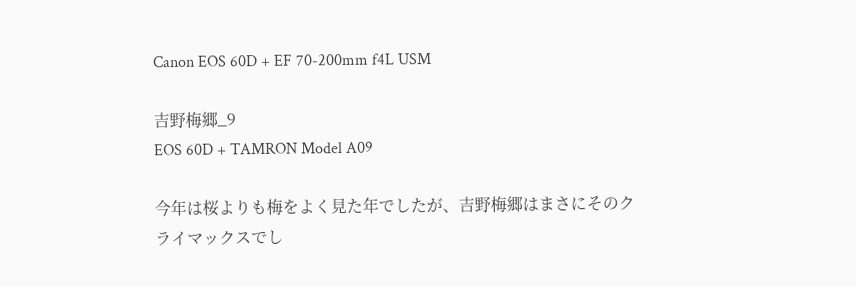Canon EOS 60D + EF 70-200mm f4L USM

吉野梅郷_9
EOS 60D + TAMRON Model A09

今年は桜よりも梅をよく見た年でしたが、吉野梅郷はまさにそのクライマックスでし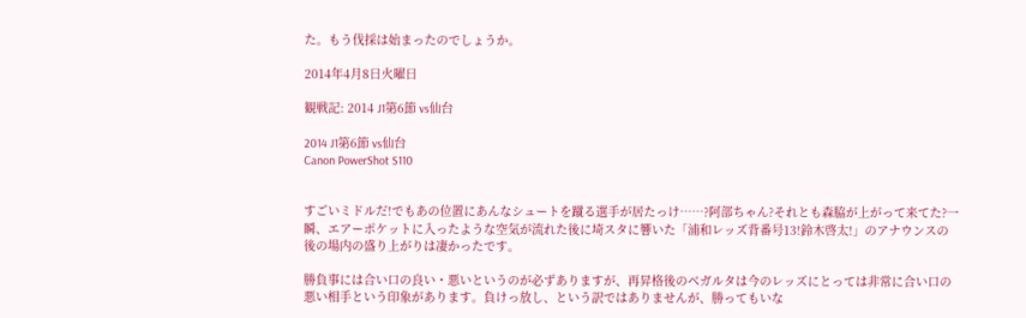た。もう伐採は始まったのでしょうか。

2014年4月8日火曜日

観戦記: 2014 J1第6節 vs仙台

2014 J1第6節 vs仙台
Canon PowerShot S110


すごいミドルだ!でもあの位置にあんなシュートを蹴る選手が居たっけ……?阿部ちゃん?それとも森脇が上がって来てた?一瞬、エアーポケットに入ったような空気が流れた後に埼スタに響いた「浦和レッズ背番号13!鈴木啓太!」のアナウンスの後の場内の盛り上がりは凄かったです。

勝負事には合い口の良い・悪いというのが必ずありますが、再昇格後のベガルタは今のレッズにとっては非常に合い口の悪い相手という印象があります。負けっ放し、という訳ではありませんが、勝ってもいな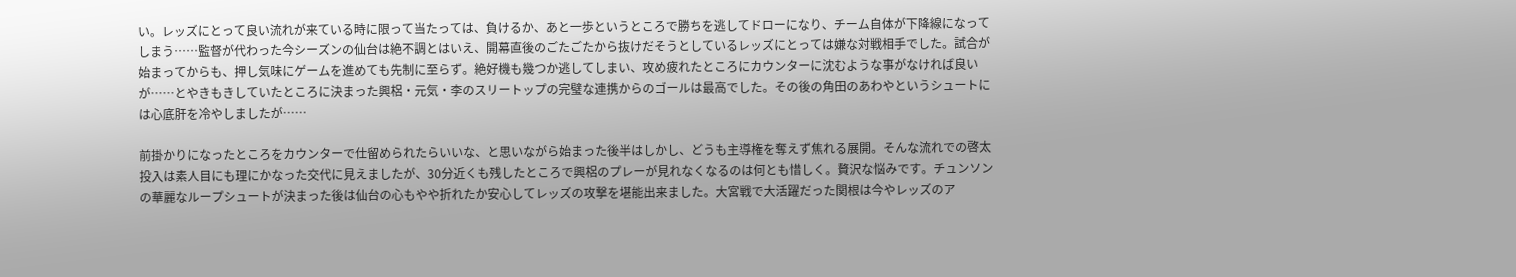い。レッズにとって良い流れが来ている時に限って当たっては、負けるか、あと一歩というところで勝ちを逃してドローになり、チーム自体が下降線になってしまう……監督が代わった今シーズンの仙台は絶不調とはいえ、開幕直後のごたごたから抜けだそうとしているレッズにとっては嫌な対戦相手でした。試合が始まってからも、押し気味にゲームを進めても先制に至らず。絶好機も幾つか逃してしまい、攻め疲れたところにカウンターに沈むような事がなければ良いが……とやきもきしていたところに決まった興梠・元気・李のスリートップの完璧な連携からのゴールは最高でした。その後の角田のあわやというシュートには心底肝を冷やしましたが……

前掛かりになったところをカウンターで仕留められたらいいな、と思いながら始まった後半はしかし、どうも主導権を奪えず焦れる展開。そんな流れでの啓太投入は素人目にも理にかなった交代に見えましたが、30分近くも残したところで興梠のプレーが見れなくなるのは何とも惜しく。贅沢な悩みです。チュンソンの華麗なループシュートが決まった後は仙台の心もやや折れたか安心してレッズの攻撃を堪能出来ました。大宮戦で大活躍だった関根は今やレッズのア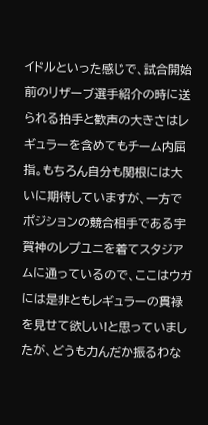イドルといった感じで、試合開始前のリザーブ選手紹介の時に送られる拍手と歓声の大きさはレギュラーを含めてもチーム内屈指。もちろん自分も関根には大いに期待していますが、一方でポジションの競合相手である宇賀神のレプユニを着てスタジアムに通っているので、ここはウガには是非ともレギュラーの貫禄を見せて欲しい!と思っていましたが、どうも力んだか振るわな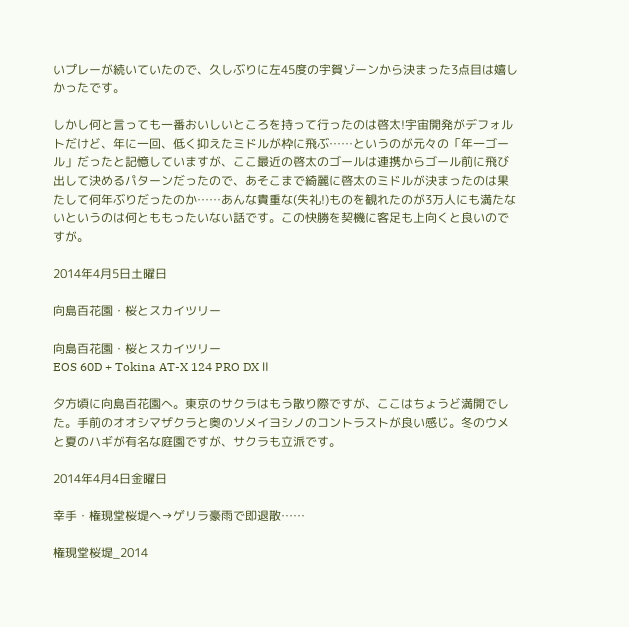いプレーが続いていたので、久しぶりに左45度の宇賀ゾーンから決まった3点目は嬉しかったです。

しかし何と言っても一番おいしいところを持って行ったのは啓太!宇宙開発がデフォルトだけど、年に一回、低く抑えたミドルが枠に飛ぶ……というのが元々の「年一ゴール」だったと記憶していますが、ここ最近の啓太のゴールは連携からゴール前に飛び出して決めるパターンだったので、あそこまで綺麗に啓太のミドルが決まったのは果たして何年ぶりだったのか……あんな貴重な(失礼!)ものを観れたのが3万人にも満たないというのは何とももったいない話です。この快勝を契機に客足も上向くと良いのですが。

2014年4月5日土曜日

向島百花園・桜とスカイツリー

向島百花園・桜とスカイツリー
EOS 60D + Tokina AT-X 124 PRO DX Ⅱ

夕方頃に向島百花園へ。東京のサクラはもう散り際ですが、ここはちょうど満開でした。手前のオオシマザクラと奥のソメイヨシノのコントラストが良い感じ。冬のウメと夏のハギが有名な庭園ですが、サクラも立派です。

2014年4月4日金曜日

幸手・権現堂桜堤へ→ゲリラ豪雨で即退散……

権現堂桜堤_2014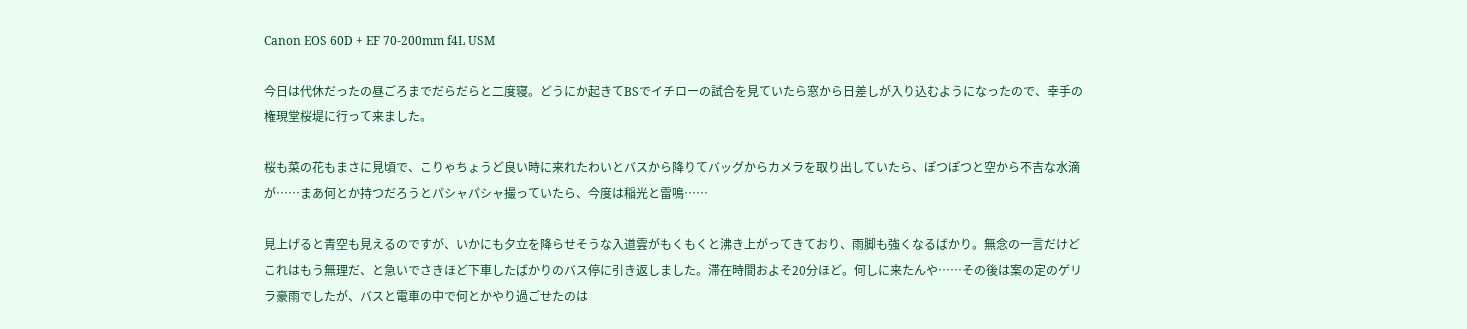Canon EOS 60D + EF 70-200mm f4L USM

今日は代休だったの昼ごろまでだらだらと二度寝。どうにか起きてBSでイチローの試合を見ていたら窓から日差しが入り込むようになったので、幸手の権現堂桜堤に行って来ました。

桜も菜の花もまさに見頃で、こりゃちょうど良い時に来れたわいとバスから降りてバッグからカメラを取り出していたら、ぽつぽつと空から不吉な水滴が……まあ何とか持つだろうとパシャパシャ撮っていたら、今度は稲光と雷鳴……

見上げると青空も見えるのですが、いかにも夕立を降らせそうな入道雲がもくもくと沸き上がってきており、雨脚も強くなるばかり。無念の一言だけどこれはもう無理だ、と急いでさきほど下車したばかりのバス停に引き返しました。滞在時間およそ20分ほど。何しに来たんや……その後は案の定のゲリラ豪雨でしたが、バスと電車の中で何とかやり過ごせたのは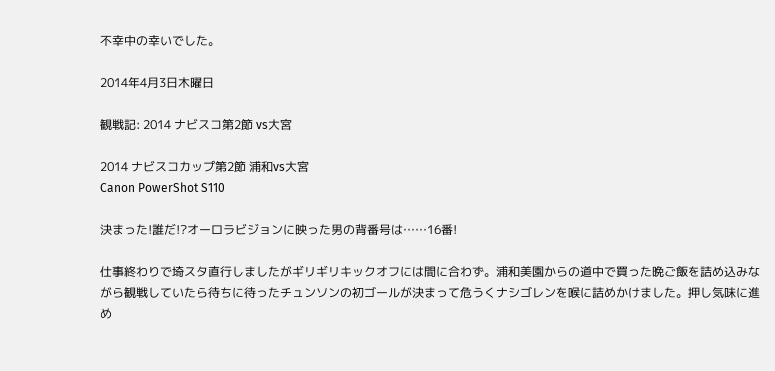不幸中の幸いでした。

2014年4月3日木曜日

観戦記: 2014 ナビスコ第2節 vs大宮

2014 ナビスコカップ第2節 浦和vs大宮
Canon PowerShot S110

決まった!誰だ!?オーロラビジョンに映った男の背番号は……16番!

仕事終わりで埼スタ直行しましたがギリギリキックオフには間に合わず。浦和美園からの道中で買った晩ご飯を詰め込みながら観戦していたら待ちに待ったチュンソンの初ゴールが決まって危うくナシゴレンを喉に詰めかけました。押し気味に進め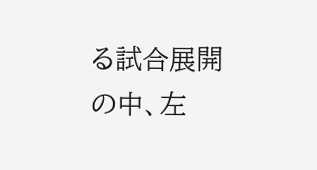る試合展開の中、左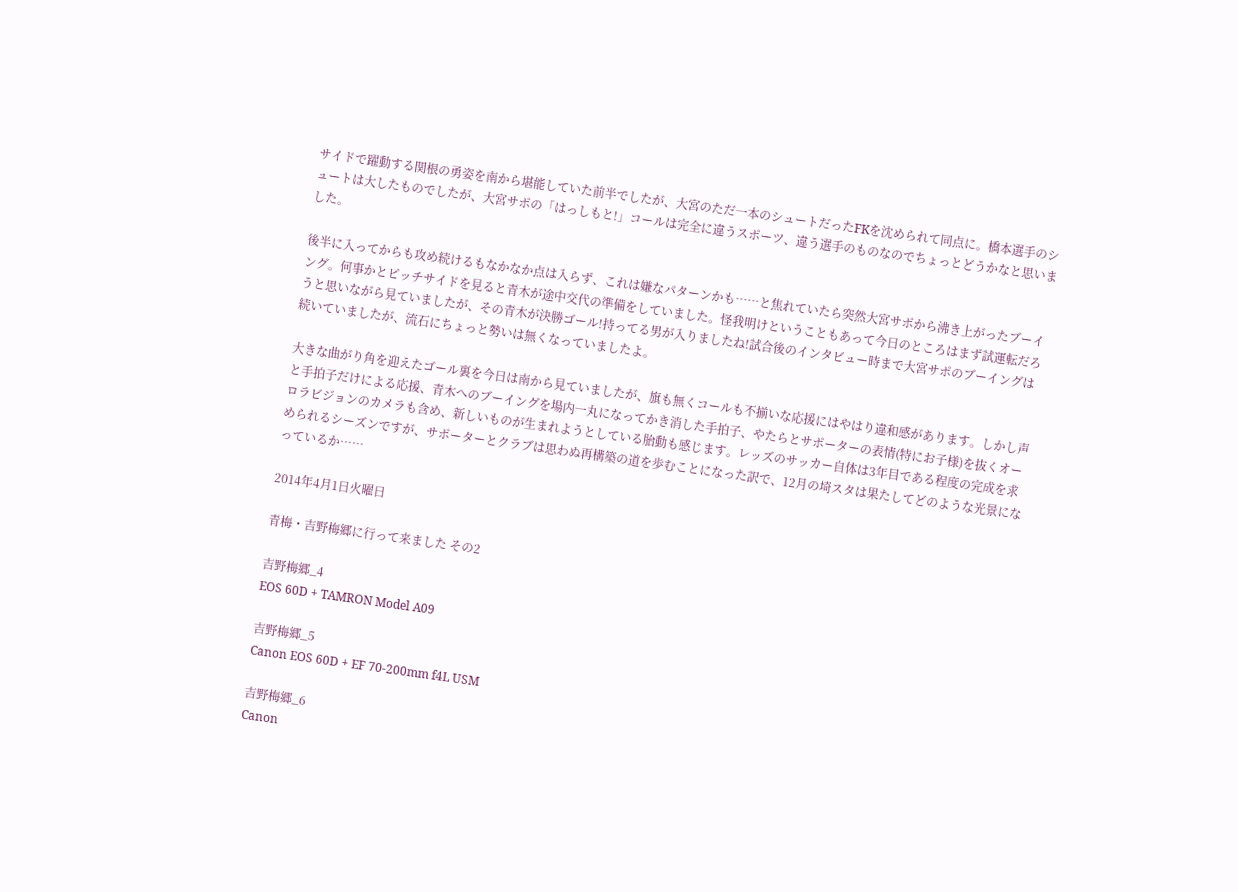サイドで躍動する関根の勇姿を南から堪能していた前半でしたが、大宮のただ一本のシュートだったFKを沈められて同点に。橋本選手のシュートは大したものでしたが、大宮サポの「はっしもと!」コールは完全に違うスポーツ、違う選手のものなのでちょっとどうかなと思いました。

後半に入ってからも攻め続けるもなかなか点は入らず、これは嫌なパターンかも……と焦れていたら突然大宮サポから沸き上がったブーイング。何事かとピッチサイドを見ると青木が途中交代の準備をしていました。怪我明けということもあって今日のところはまず試運転だろうと思いながら見ていましたが、その青木が決勝ゴール!持ってる男が入りましたね!試合後のインタビュー時まで大宮サポのブーイングは続いていましたが、流石にちょっと勢いは無くなっていましたよ。

大きな曲がり角を迎えたゴール裏を今日は南から見ていましたが、旗も無くコールも不揃いな応援にはやはり違和感があります。しかし声と手拍子だけによる応援、青木へのブーイングを場内一丸になってかき消した手拍子、やたらとサポーターの表情(特にお子様)を抜くオーロラビジョンのカメラも含め、新しいものが生まれようとしている胎動も感じます。レッズのサッカー自体は3年目である程度の完成を求められるシーズンですが、サポーターとクラブは思わぬ再構築の道を歩むことになった訳で、12月の埼スタは果たしてどのような光景になっているか……

2014年4月1日火曜日

青梅・吉野梅郷に行って来ました その2

吉野梅郷_4
EOS 60D + TAMRON Model A09

吉野梅郷_5
Canon EOS 60D + EF 70-200mm f4L USM

吉野梅郷_6
Canon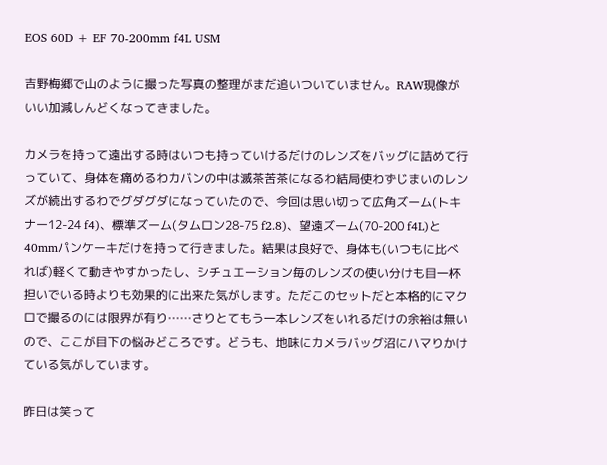EOS 60D + EF 70-200mm f4L USM

吉野梅郷で山のように撮った写真の整理がまだ追いついていません。RAW現像がいい加減しんどくなってきました。

カメラを持って遠出する時はいつも持っていけるだけのレンズをバッグに詰めて行っていて、身体を痛めるわカバンの中は滅茶苦茶になるわ結局使わずじまいのレンズが続出するわでグダグダになっていたので、今回は思い切って広角ズーム(トキナー12-24 f4)、標準ズーム(タムロン28-75 f2.8)、望遠ズーム(70-200 f4L)と40mmパンケーキだけを持って行きました。結果は良好で、身体も(いつもに比べれば)軽くて動きやすかったし、シチュエーション毎のレンズの使い分けも目一杯担いでいる時よりも効果的に出来た気がします。ただこのセットだと本格的にマクロで撮るのには限界が有り……さりとてもう一本レンズをいれるだけの余裕は無いので、ここが目下の悩みどころです。どうも、地味にカメラバッグ沼にハマりかけている気がしています。

昨日は笑って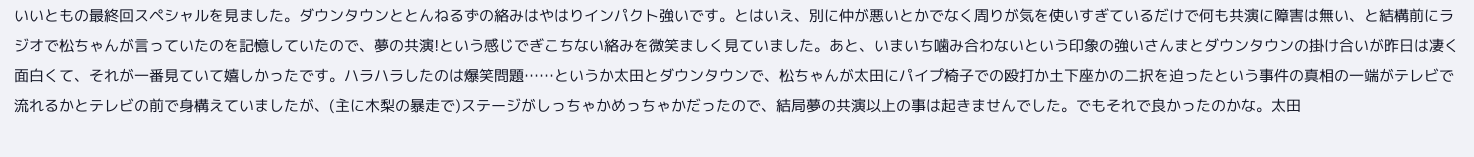いいともの最終回スペシャルを見ました。ダウンタウンととんねるずの絡みはやはりインパクト強いです。とはいえ、別に仲が悪いとかでなく周りが気を使いすぎているだけで何も共演に障害は無い、と結構前にラジオで松ちゃんが言っていたのを記憶していたので、夢の共演!という感じでぎこちない絡みを微笑ましく見ていました。あと、いまいち噛み合わないという印象の強いさんまとダウンタウンの掛け合いが昨日は凄く面白くて、それが一番見ていて嬉しかったです。ハラハラしたのは爆笑問題……というか太田とダウンタウンで、松ちゃんが太田にパイプ椅子での殴打か土下座かの二択を迫ったという事件の真相の一端がテレビで流れるかとテレビの前で身構えていましたが、(主に木梨の暴走で)ステージがしっちゃかめっちゃかだったので、結局夢の共演以上の事は起きませんでした。でもそれで良かったのかな。太田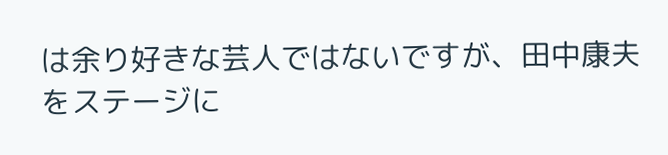は余り好きな芸人ではないですが、田中康夫をステージに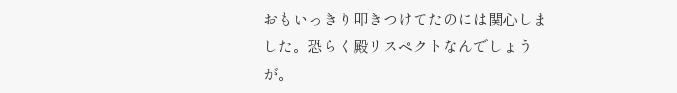おもいっきり叩きつけてたのには関心しました。恐らく殿リスペクトなんでしょうが。